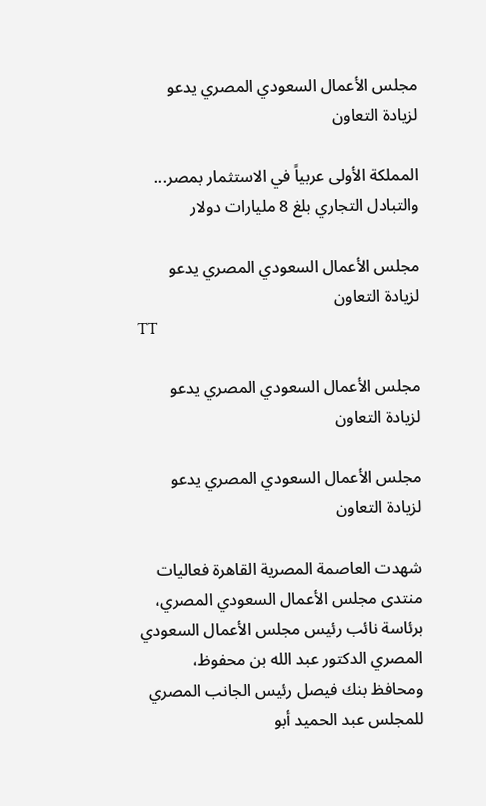مجلس الأعمال السعودي المصري يدعو لزيادة التعاون

المملكة الأولى عربياً في الاستثمار بمصر... والتبادل التجاري بلغ 8 مليارات دولار

مجلس الأعمال السعودي المصري يدعو لزيادة التعاون
TT

مجلس الأعمال السعودي المصري يدعو لزيادة التعاون

مجلس الأعمال السعودي المصري يدعو لزيادة التعاون

شهدت العاصمة المصرية القاهرة فعاليات منتدى مجلس الأعمال السعودي المصري، برئاسة نائب رئيس مجلس الأعمال السعودي المصري الدكتور عبد الله بن محفوظ، ومحافظ بنك فيصل رئيس الجانب المصري للمجلس عبد الحميد أبو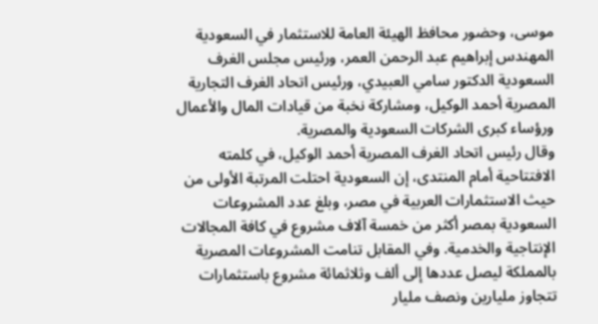موسى، وحضور محافظ الهيئة العامة للاستثمار في السعودية المهندس إبراهيم عبد الرحمن العمر، ورئيس مجلس الغرف السعودية الدكتور سامي العبيدي، ورئيس اتحاد الغرف التجارية المصرية أحمد الوكيل، ومشاركة نخبة من قيادات المال والأعمال ورؤساء كبرى الشركات السعودية والمصرية.
وقال رئيس اتحاد الغرف المصرية أحمد الوكيل، في كلمته الافتتاحية أمام المنتدى، إن السعودية احتلت المرتبة الأولى من حيث الاستثمارات العربية في مصر، وبلغ عدد المشروعات السعودية بمصر أكثر من خمسة آلاف مشروع في كافة المجالات الإنتاجية والخدمية. وفي المقابل تنامت المشروعات المصرية بالمملكة ليصل عددها إلى ألف وثلاثمائة مشروع باستثمارات تتجاوز مليارين ونصف مليار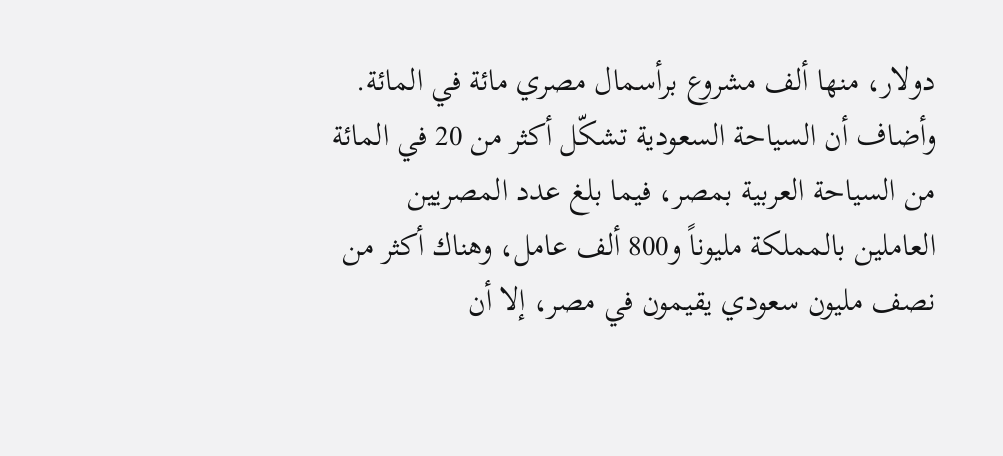دولار، منها ألف مشروع برأسمال مصري مائة في المائة.
وأضاف أن السياحة السعودية تشكّل أكثر من 20 في المائة من السياحة العربية بمصر، فيما بلغ عدد المصريين العاملين بالمملكة مليوناً و800 ألف عامل، وهناك أكثر من نصف مليون سعودي يقيمون في مصر، إلا أن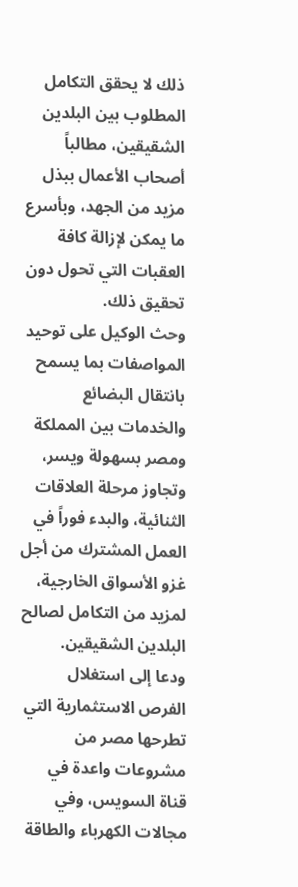ذلك لا يحقق التكامل المطلوب بين البلدين الشقيقين، مطالباً أصحاب الأعمال ببذل مزيد من الجهد، وبأسرع ما يمكن لإزالة كافة العقبات التي تحول دون تحقيق ذلك.
وحث الوكيل على توحيد المواصفات بما يسمح بانتقال البضائع والخدمات بين المملكة ومصر بسهولة ويسر، وتجاوز مرحلة العلاقات الثنائية، والبدء فوراً في العمل المشترك من أجل غزو الأسواق الخارجية، لمزيد من التكامل لصالح البلدين الشقيقين.
ودعا إلى استغلال الفرص الاستثمارية التي تطرحها مصر من مشروعات واعدة في قناة السويس، وفي مجالات الكهرباء والطاقة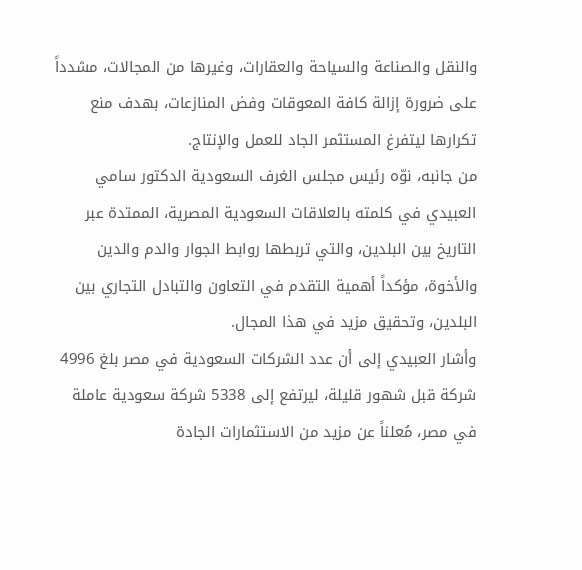والنقل والصناعة والسياحة والعقارات، وغيرها من المجالات، مشدداً على ضرورة إزالة كافة المعوقات وفض المنازعات، بهدف منع تكرارها ليتفرغ المستثمر الجاد للعمل والإنتاج.
من جانبه، نوّه رئيس مجلس الغرف السعودية الدكتور سامي العبيدي في كلمته بالعلاقات السعودية المصرية، الممتدة عبر التاريخ بين البلدين، والتي تربطها روابط الجوار والدم والدين والأخوة، مؤكداً أهمية التقدم في التعاون والتبادل التجاري بين البلدين، وتحقيق مزيد في هذا المجال.
وأشار العبيدي إلى أن عدد الشركات السعودية في مصر بلغ 4996 شركة قبل شهور قليلة، ليرتفع إلى 5338 شركة سعودية عاملة في مصر، مُعلناً عن مزيد من الاستثمارات الجادة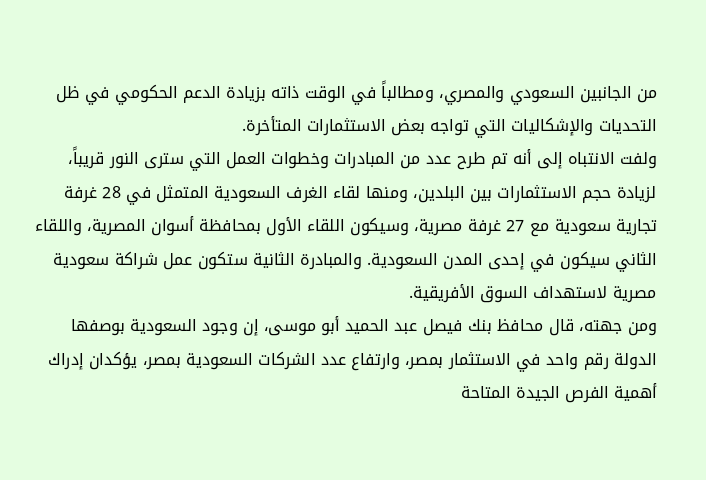من الجانبين السعودي والمصري، ومطالباً في الوقت ذاته بزيادة الدعم الحكومي في ظل التحديات والإشكاليات التي تواجه بعض الاستثمارات المتأخرة.
ولفت الانتباه إلى أنه تم طرح عدد من المبادرات وخطوات العمل التي سترى النور قريباً، لزيادة حجم الاستثمارات بين البلدين، ومنها لقاء الغرف السعودية المتمثل في 28 غرفة تجارية سعودية مع 27 غرفة مصرية، وسيكون اللقاء الأول بمحافظة أسوان المصرية، واللقاء الثاني سيكون في إحدى المدن السعودية. والمبادرة الثانية ستكون عمل شراكة سعودية مصرية لاستهداف السوق الأفريقية.
ومن جهته، قال محافظ بنك فيصل عبد الحميد أبو موسى، إن وجود السعودية بوصفها الدولة رقم واحد في الاستثمار بمصر، وارتفاع عدد الشركات السعودية بمصر، يؤكدان إدراك أهمية الفرص الجيدة المتاحة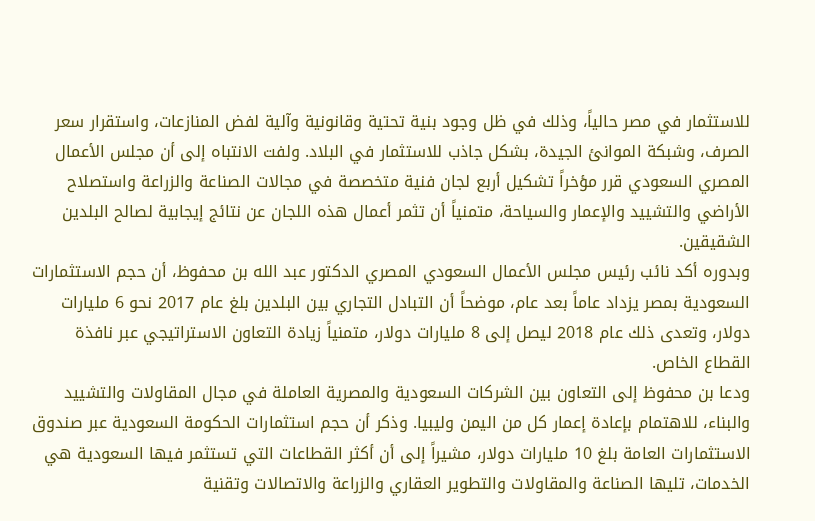للاستثمار في مصر حالياً، وذلك في ظل وجود بنية تحتية وقانونية وآلية لفض المنازعات، واستقرار سعر الصرف، وشبكة الموانئ الجيدة، بشكل جاذب للاستثمار في البلاد. ولفت الانتباه إلى أن مجلس الأعمال المصري السعودي قرر مؤخراً تشكيل أربع لجان فنية متخصصة في مجالات الصناعة والزراعة واستصلاح الأراضي والتشييد والإعمار والسياحة، متمنياً أن تثمر أعمال هذه اللجان عن نتائج إيجابية لصالح البلدين الشقيقين.
وبدوره أكد نائب رئيس مجلس الأعمال السعودي المصري الدكتور عبد الله بن محفوظ، أن حجم الاستثمارات السعودية بمصر يزداد عاماً بعد عام، موضحاً أن التبادل التجاري بين البلدين بلغ عام 2017 نحو 6 مليارات دولار، وتعدى ذلك عام 2018 ليصل إلى 8 مليارات دولار، متمنياً زيادة التعاون الاستراتيجي عبر نافذة القطاع الخاص.
ودعا بن محفوظ إلى التعاون بين الشركات السعودية والمصرية العاملة في مجال المقاولات والتشييد والبناء، للاهتمام بإعادة إعمار كل من اليمن وليبيا. وذكر أن حجم استثمارات الحكومة السعودية عبر صندوق الاستثمارات العامة بلغ 10 مليارات دولار، مشيراً إلى أن أكثر القطاعات التي تستثمر فيها السعودية هي الخدمات، تليها الصناعة والمقاولات والتطوير العقاري والزراعة والاتصالات وتقنية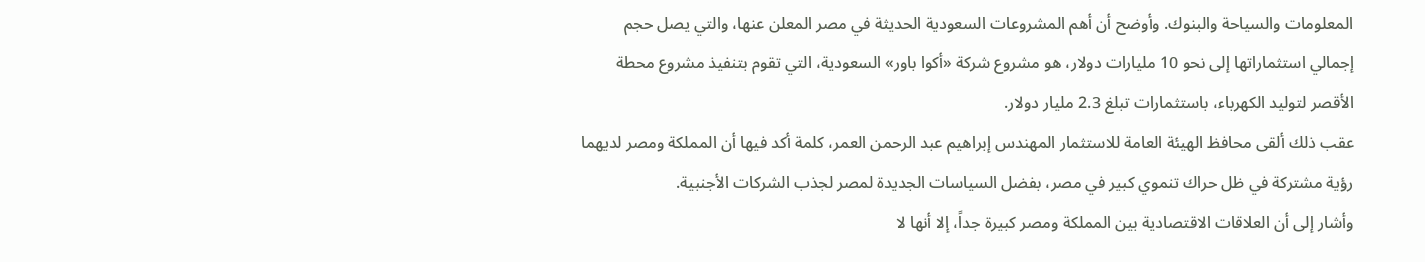المعلومات والسياحة والبنوك. وأوضح أن أهم المشروعات السعودية الحديثة في مصر المعلن عنها، والتي يصل حجم إجمالي استثماراتها إلى نحو 10 مليارات دولار، هو مشروع شركة «أكوا باور» السعودية، التي تقوم بتنفيذ مشروع محطة الأقصر لتوليد الكهرباء، باستثمارات تبلغ 2.3 مليار دولار.
عقب ذلك ألقى محافظ الهيئة العامة للاستثمار المهندس إبراهيم عبد الرحمن العمر، كلمة أكد فيها أن المملكة ومصر لديهما رؤية مشتركة في ظل حراك تنموي كبير في مصر، بفضل السياسات الجديدة لمصر لجذب الشركات الأجنبية.
وأشار إلى أن العلاقات الاقتصادية بين المملكة ومصر كبيرة جداً، إلا أنها لا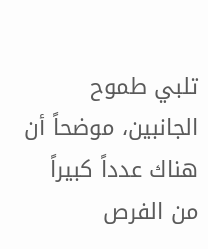تلبي طموح الجانبين، موضحاً أن هناك عدداً كبيراً من الفرص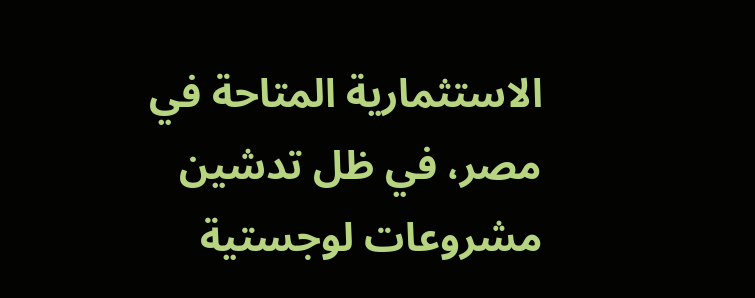الاستثمارية المتاحة في مصر، في ظل تدشين مشروعات لوجستية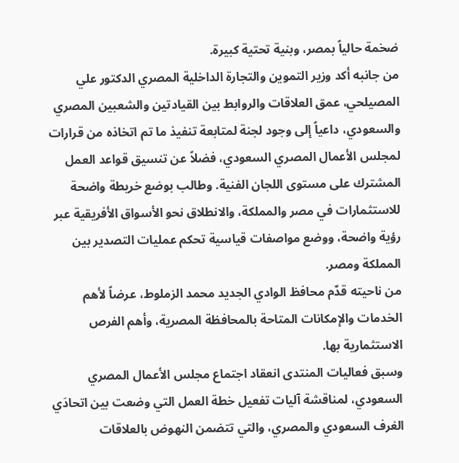ضخمة حالياً بمصر، وبنية تحتية كبيرة.
من جانبه أكد وزير التموين والتجارة الداخلية المصري الدكتور علي المصيلحي، عمق العلاقات والروابط بين القيادتين والشعبين المصري والسعودي، داعياً إلى وجود لجنة لمتابعة تنفيذ ما تم اتخاذه من قرارات لمجلس الأعمال المصري السعودي، فضلاً عن تنسيق قواعد العمل المشترك على مستوى اللجان الفنية. وطالب بوضع خريطة واضحة للاستثمارات في مصر والمملكة، والانطلاق نحو الأسواق الأفريقية عبر رؤية واضحة، ووضع مواصفات قياسية تحكم عمليات التصدير بين المملكة ومصر.
من ناحيته قدّم محافظ الوادي الجديد محمد الزملوط، عرضاً لأهم الخدمات والإمكانات المتاحة بالمحافظة المصرية، وأهم الفرص الاستثمارية بها.
وسبق فعاليات المنتدى انعقاد اجتماع مجلس الأعمال المصري السعودي، لمناقشة آليات تفعيل خطة العمل التي وضعت بين اتحادَي الغرف السعودي والمصري، والتي تتضمن النهوض بالعلاقات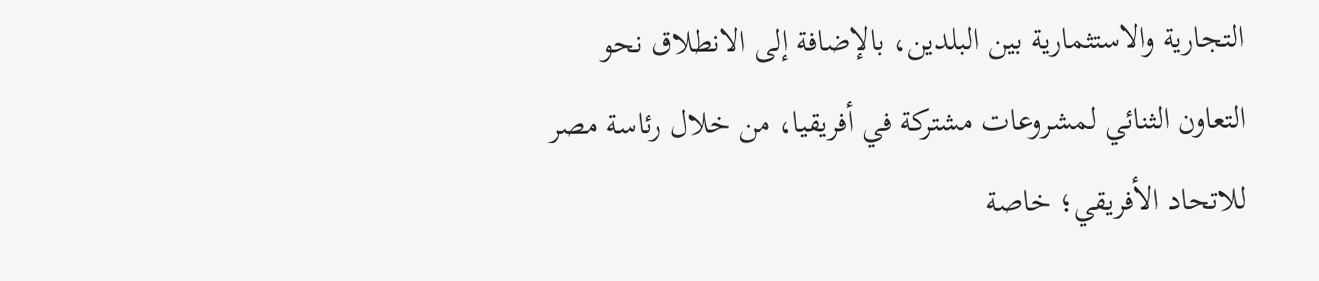التجارية والاستثمارية بين البلدين، بالإضافة إلى الانطلاق نحو التعاون الثنائي لمشروعات مشتركة في أفريقيا، من خلال رئاسة مصر للاتحاد الأفريقي؛ خاصة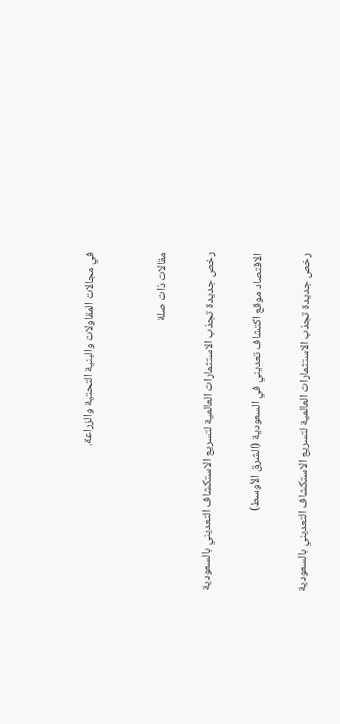في مجالات المقاولات والبنية التحتية والزراعة.


مقالات ذات صلة

رخص جديدة تجذب الاستثمارات العالمية لتسريع الاستكشاف التعديني بالسعودية

الاقتصاد موقع اكتشاف تعديني في السعودية (الشرق الأوسط)

رخص جديدة تجذب الاستثمارات العالمية لتسريع الاستكشاف التعديني بالسعودية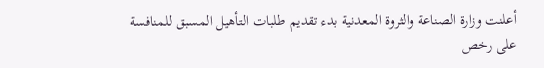أعلنت وزارة الصناعة والثروة المعدنية بدء تقديم طلبات التأهيل المسبق للمنافسة على رخص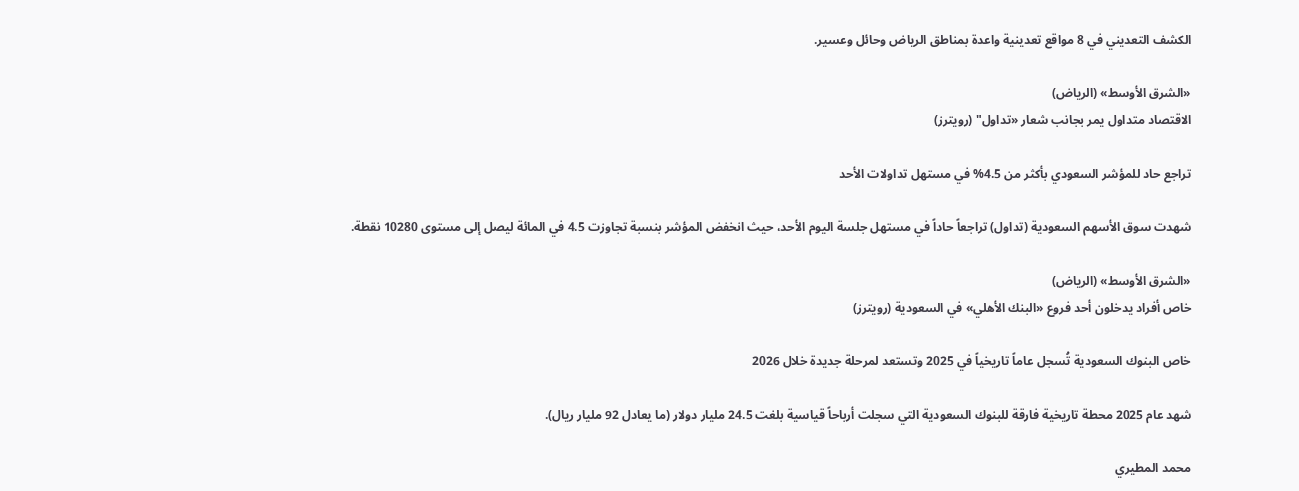الكشف التعديني في 8 مواقع تعدينية واعدة بمناطق الرياض وحائل وعسير.

«الشرق الأوسط» (الرياض)
الاقتصاد متداول يمر بجانب شعار «تداول" (رويترز)

تراجع حاد للمؤشر السعودي بأكثر من 4.5% في مستهل تداولات الأحد

شهدت سوق الأسهم السعودية (تداول) تراجعاً حاداً في مستهل جلسة اليوم الأحد، حيث انخفض المؤشر بنسبة تجاوزت 4.5 في المائة ليصل إلى مستوى 10280 نقطة.

«الشرق الأوسط» (الرياض)
خاص أفراد يدخلون أحد فروع «البنك الأهلي» في السعودية (رويترز)

خاص البنوك السعودية تُسجل عاماً تاريخياً في 2025 وتستعد لمرحلة جديدة خلال 2026

شهد عام 2025 محطة تاريخية فارقة للبنوك السعودية التي سجلت أرباحاً قياسية بلغت 24.5 مليار دولار (ما يعادل 92 مليار ريال).

محمد المطيري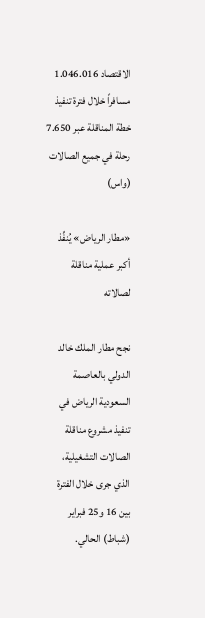الاقتصاد 1.046.016 مسافراً خلال فترة تنفيذ خطة المناقلة عبر 7.650 رحلة في جميع الصالات (واس)

«مطار الرياض» يُنفِّذ أكبر عملية مناقلة لصالاته

نجح مطار الملك خالد الدولي بالعاصمة السعودية الرياض في تنفيذ مشروع مناقلة الصالات التشغيلية، الذي جرى خلال الفترة بين 16 و25 فبراير (شباط) الحالي.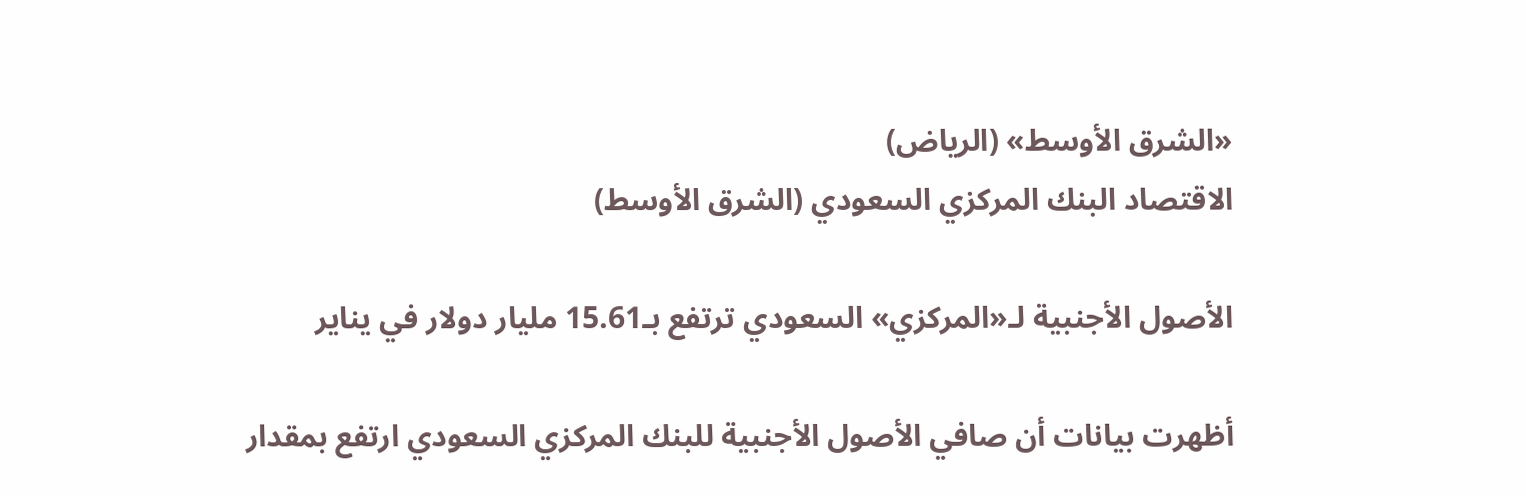«الشرق الأوسط» (الرياض)
الاقتصاد البنك المركزي السعودي (الشرق الأوسط)

الأصول الأجنبية لـ«المركزي» السعودي ترتفع بـ15.61 مليار دولار في يناير

أظهرت بيانات أن صافي الأصول الأجنبية للبنك المركزي السعودي ارتفع بمقدار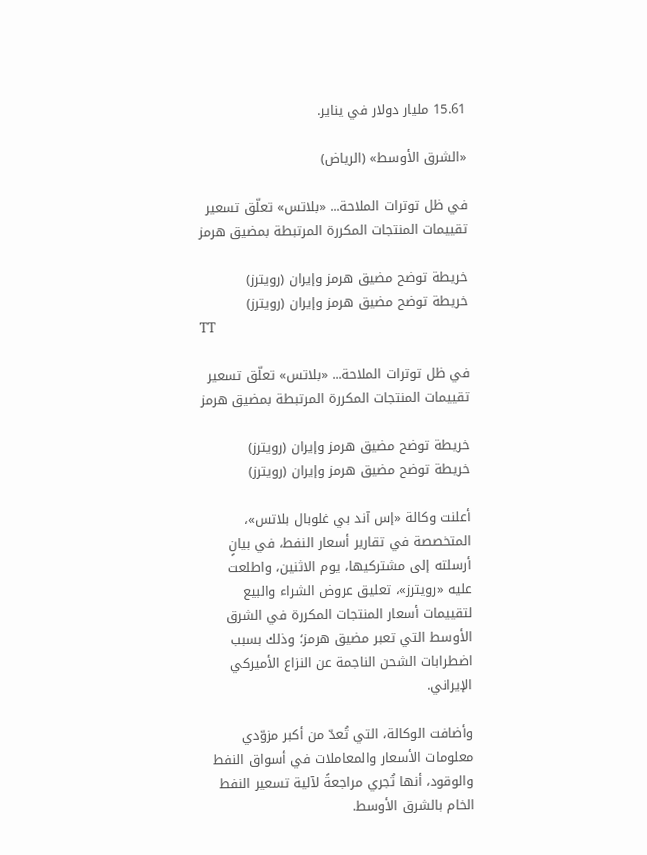15.61 مليار دولار في يناير.

«الشرق الأوسط» (الرياض)

في ظل توترات الملاحة... «بلاتس» تعلّق تسعير تقييمات المنتجات المكررة المرتبطة بمضيق هرمز

خريطة توضح مضيق هرمز وإيران (رويترز)
خريطة توضح مضيق هرمز وإيران (رويترز)
TT

في ظل توترات الملاحة... «بلاتس» تعلّق تسعير تقييمات المنتجات المكررة المرتبطة بمضيق هرمز

خريطة توضح مضيق هرمز وإيران (رويترز)
خريطة توضح مضيق هرمز وإيران (رويترز)

أعلنت وكالة «إس آند بي غلوبال بلاتس»، المتخصصة في تقارير أسعار النفط، في بيانٍ أرسلته إلى مشتركيها، يوم الاثنين، واطلعت عليه «رويترز»، تعليق عروض الشراء والبيع لتقييمات أسعار المنتجات المكررة في الشرق الأوسط التي تعبر مضيق هرمز؛ وذلك بسبب اضطرابات الشحن الناجمة عن النزاع الأميركي الإيراني.

وأضافت الوكالة، التي تُعدّ من أكبر مزوّدي معلومات الأسعار والمعاملات في أسواق النفط والوقود، أنها تُجري مراجعةً لآلية تسعير النفط الخام بالشرق الأوسط.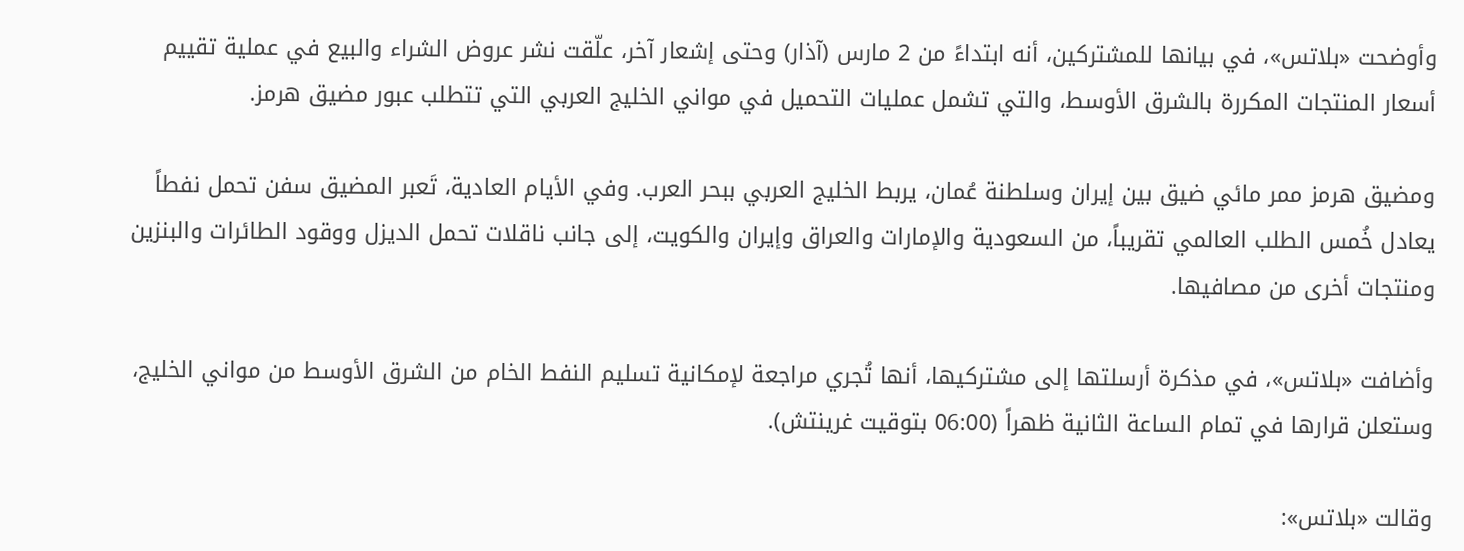وأوضحت «بلاتس»، في بيانها للمشتركين، أنه ابتداءً من 2 مارس (آذار) وحتى إشعار آخر، علّقت نشر عروض الشراء والبيع في عملية تقييم أسعار المنتجات المكررة بالشرق الأوسط، والتي تشمل عمليات التحميل في مواني الخليج العربي التي تتطلب عبور مضيق هرمز.

ومضيق هرمز ممر مائي ضيق بين إيران وسلطنة عُمان، يربط الخليج العربي ببحر العرب. وفي الأيام العادية، تَعبر المضيق سفن تحمل نفطاً يعادل خُمس الطلب العالمي تقريباً، من السعودية والإمارات والعراق وإيران والكويت، إلى جانب ناقلات تحمل الديزل ووقود الطائرات والبنزين ومنتجات أخرى من مصافيها.

وأضافت «بلاتس»، في مذكرة أرسلتها إلى مشتركيها، أنها تُجري مراجعة لإمكانية تسليم النفط الخام من الشرق الأوسط من مواني الخليج، وستعلن قرارها في تمام الساعة الثانية ظهراً (06:00 بتوقيت غرينتش).

وقالت «بلاتس»: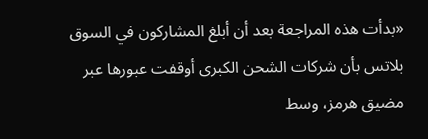«بدأت هذه المراجعة بعد أن أبلغ المشاركون في السوق بلاتس بأن شركات الشحن الكبرى أوقفت عبورها عبر مضيق هرمز، وسط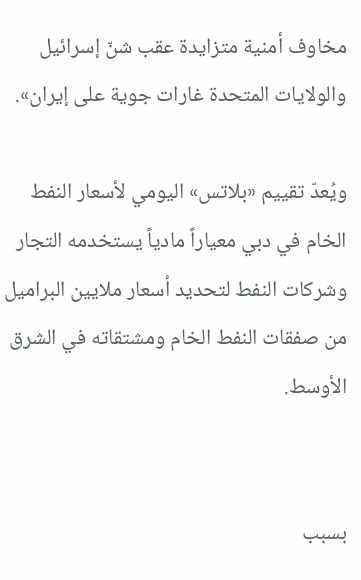مخاوف أمنية متزايدة عقب شنّ إسرائيل والولايات المتحدة غارات جوية على إيران».

ويُعدّ تقييم «بلاتس» اليومي لأسعار النفط الخام في دبي معياراً مادياً يستخدمه التجار وشركات النفط لتحديد أسعار ملايين البراميل من صفقات النفط الخام ومشتقاته في الشرق الأوسط.


بسبب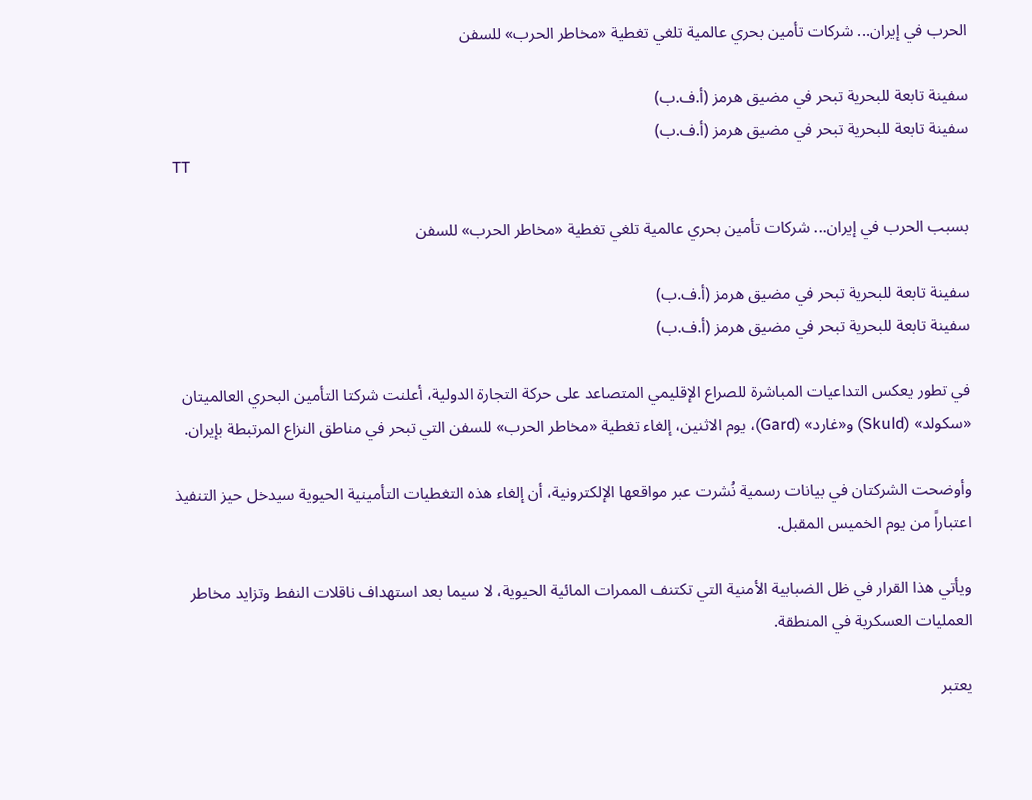الحرب في إيران... شركات تأمين بحري عالمية تلغي تغطية «مخاطر الحرب» للسفن

سفينة تابعة للبحرية تبحر في مضيق هرمز (أ.ف.ب)
سفينة تابعة للبحرية تبحر في مضيق هرمز (أ.ف.ب)
TT

بسبب الحرب في إيران... شركات تأمين بحري عالمية تلغي تغطية «مخاطر الحرب» للسفن

سفينة تابعة للبحرية تبحر في مضيق هرمز (أ.ف.ب)
سفينة تابعة للبحرية تبحر في مضيق هرمز (أ.ف.ب)

في تطور يعكس التداعيات المباشرة للصراع الإقليمي المتصاعد على حركة التجارة الدولية، أعلنت شركتا التأمين البحري العالميتان «سكولد» (Skuld) و«غارد» (Gard)، يوم الاثنين، إلغاء تغطية «مخاطر الحرب» للسفن التي تبحر في مناطق النزاع المرتبطة بإيران.

وأوضحت الشركتان في بيانات رسمية نُشرت عبر مواقعها الإلكترونية، أن إلغاء هذه التغطيات التأمينية الحيوية سيدخل حيز التنفيذ اعتباراً من يوم الخميس المقبل.

ويأتي هذا القرار في ظل الضبابية الأمنية التي تكتنف الممرات المائية الحيوية، لا سيما بعد استهداف ناقلات النفط وتزايد مخاطر العمليات العسكرية في المنطقة.

يعتبر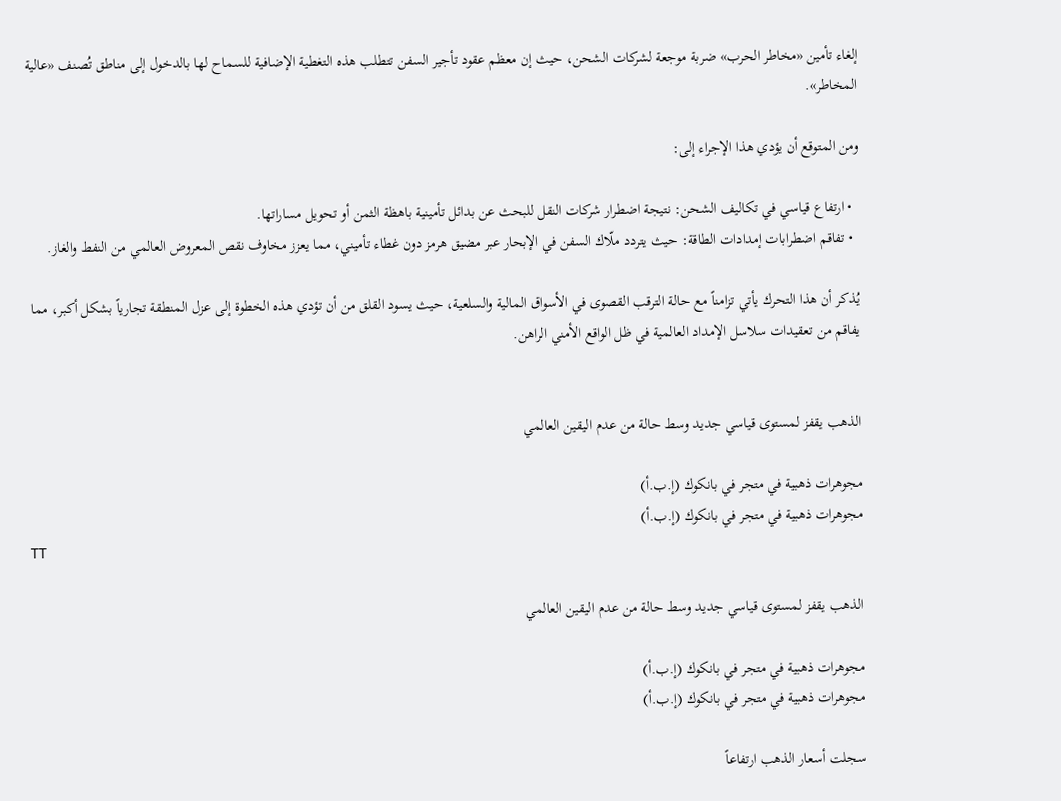إلغاء تأمين «مخاطر الحرب» ضربة موجعة لشركات الشحن، حيث إن معظم عقود تأجير السفن تتطلب هذه التغطية الإضافية للسماح لها بالدخول إلى مناطق تُصنف «عالية المخاطر».

ومن المتوقع أن يؤدي هذا الإجراء إلى:

  • ارتفاع قياسي في تكاليف الشحن: نتيجة اضطرار شركات النقل للبحث عن بدائل تأمينية باهظة الثمن أو تحويل مساراتها.
  • تفاقم اضطرابات إمدادات الطاقة: حيث يتردد ملّاك السفن في الإبحار عبر مضيق هرمز دون غطاء تأميني، مما يعزز مخاوف نقص المعروض العالمي من النفط والغاز.

يُذكر أن هذا التحرك يأتي تزامناً مع حالة الترقب القصوى في الأسواق المالية والسلعية، حيث يسود القلق من أن تؤدي هذه الخطوة إلى عزل المنطقة تجارياً بشكل أكبر، مما يفاقم من تعقيدات سلاسل الإمداد العالمية في ظل الواقع الأمني الراهن.


الذهب يقفز لمستوى قياسي جديد وسط حالة من عدم اليقين العالمي

مجوهرات ذهبية في متجر في بانكوك (إ.ب.أ)
مجوهرات ذهبية في متجر في بانكوك (إ.ب.أ)
TT

الذهب يقفز لمستوى قياسي جديد وسط حالة من عدم اليقين العالمي

مجوهرات ذهبية في متجر في بانكوك (إ.ب.أ)
مجوهرات ذهبية في متجر في بانكوك (إ.ب.أ)

سجلت أسعار الذهب ارتفاعاً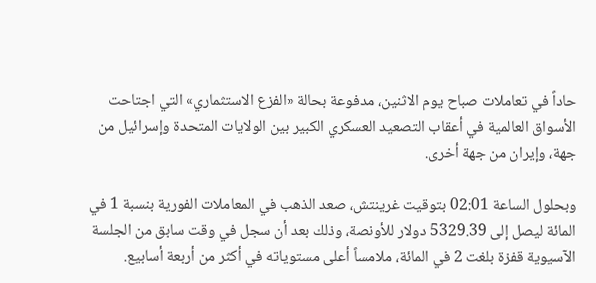حاداً في تعاملات صباح يوم الاثنين، مدفوعة بحالة «الفزع الاستثماري» التي اجتاحت الأسواق العالمية في أعقاب التصعيد العسكري الكبير بين الولايات المتحدة وإسرائيل من جهة، وإيران من جهة أخرى.

وبحلول الساعة 02:01 بتوقيت غرينتش، صعد الذهب في المعاملات الفورية بنسبة 1 في المائة ليصل إلى 5329.39 دولار للأونصة، وذلك بعد أن سجل في وقت سابق من الجلسة الآسيوية قفزة بلغت 2 في المائة، ملامساً أعلى مستوياته في أكثر من أربعة أسابيع.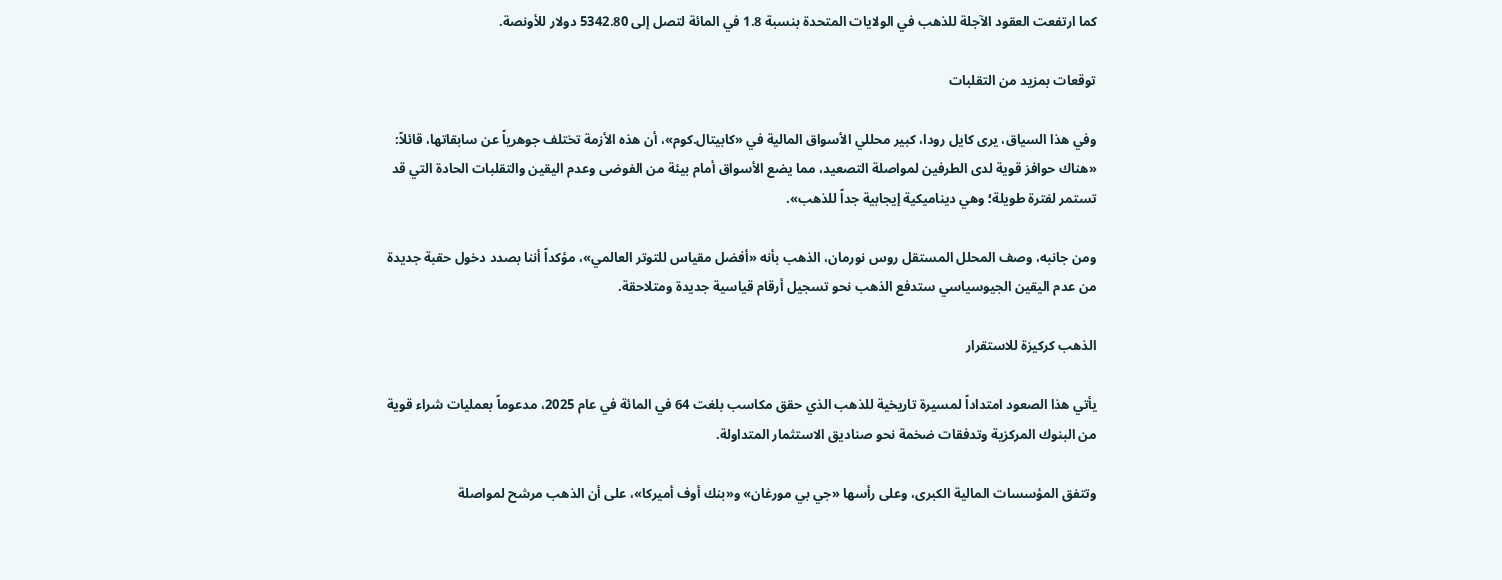كما ارتفعت العقود الآجلة للذهب في الولايات المتحدة بنسبة 1.8 في المائة لتصل إلى 5342.80 دولار للأونصة.

توقعات بمزيد من التقلبات

وفي هذا السياق، يرى كايل رودا، كبير محللي الأسواق المالية في «كابيتال.كوم»، أن هذه الأزمة تختلف جوهرياً عن سابقاتها، قائلاً: «هناك حوافز قوية لدى الطرفين لمواصلة التصعيد، مما يضع الأسواق أمام بيئة من الفوضى وعدم اليقين والتقلبات الحادة التي قد تستمر لفترة طويلة؛ وهي ديناميكية إيجابية جداً للذهب».

ومن جانبه، وصف المحلل المستقل روس نورمان، الذهب بأنه «أفضل مقياس للتوتر العالمي»، مؤكداً أننا بصدد دخول حقبة جديدة من عدم اليقين الجيوسياسي ستدفع الذهب نحو تسجيل أرقام قياسية جديدة ومتلاحقة.

الذهب كركيزة للاستقرار

يأتي هذا الصعود امتداداً لمسيرة تاريخية للذهب الذي حقق مكاسب بلغت 64 في المائة في عام 2025، مدعوماً بعمليات شراء قوية من البنوك المركزية وتدفقات ضخمة نحو صناديق الاستثمار المتداولة.

وتتفق المؤسسات المالية الكبرى، وعلى رأسها «جي بي مورغان» و«بنك أوف أميركا»، على أن الذهب مرشح لمواصلة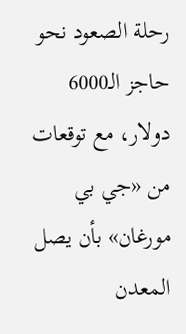رحلة الصعود نحو حاجز الـ6000 دولار، مع توقعات من «جي بي مورغان» بأن يصل المعدن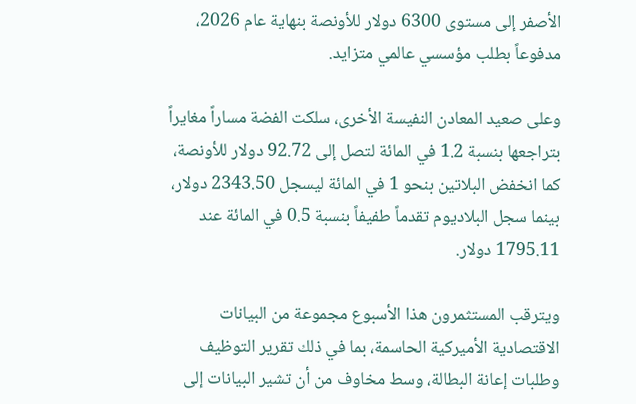الأصفر إلى مستوى 6300 دولار للأونصة بنهاية عام 2026، مدفوعاً بطلب مؤسسي عالمي متزايد.

وعلى صعيد المعادن النفيسة الأخرى، سلكت الفضة مساراً مغايراً بتراجعها بنسبة 1.2 في المائة لتصل إلى 92.72 دولار للأونصة، كما انخفض البلاتين بنحو 1 في المائة ليسجل 2343.50 دولار، بينما سجل البلاديوم تقدماً طفيفاً بنسبة 0.5 في المائة عند 1795.11 دولار.

ويترقب المستثمرون هذا الأسبوع مجموعة من البيانات الاقتصادية الأميركية الحاسمة، بما في ذلك تقرير التوظيف وطلبات إعانة البطالة، وسط مخاوف من أن تشير البيانات إلى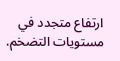ارتفاع متجدد في مستويات التضخم.